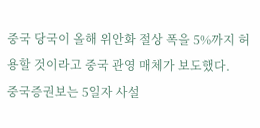중국 당국이 올해 위안화 절상 폭을 5%까지 허용할 것이라고 중국 관영 매체가 보도했다.
중국증권보는 5일자 사설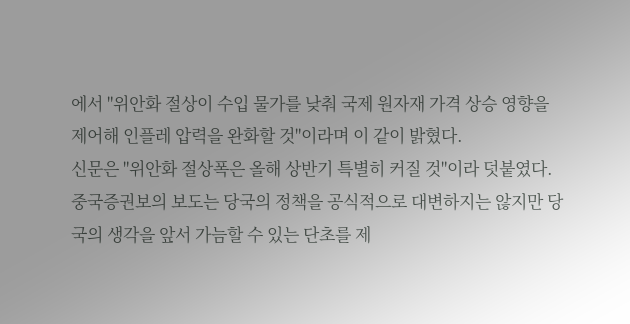에서 "위안화 절상이 수입 물가를 낮춰 국제 원자재 가격 상승 영향을 제어해 인플레 압력을 완화할 것"이라며 이 같이 밝혔다.
신문은 "위안화 절상폭은 올해 상반기 특별히 커질 것"이라 덧붙였다.
중국증권보의 보도는 당국의 정책을 공식적으로 대변하지는 않지만 당국의 생각을 앞서 가늠할 수 있는 단초를 제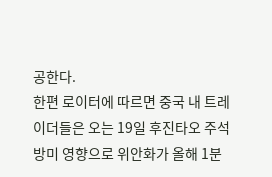공한다.
한편 로이터에 따르면 중국 내 트레이더들은 오는 19일 후진타오 주석 방미 영향으로 위안화가 올해 1분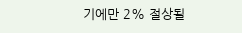기에만 2% 절상될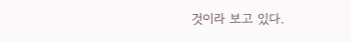것이라 보고 있다.